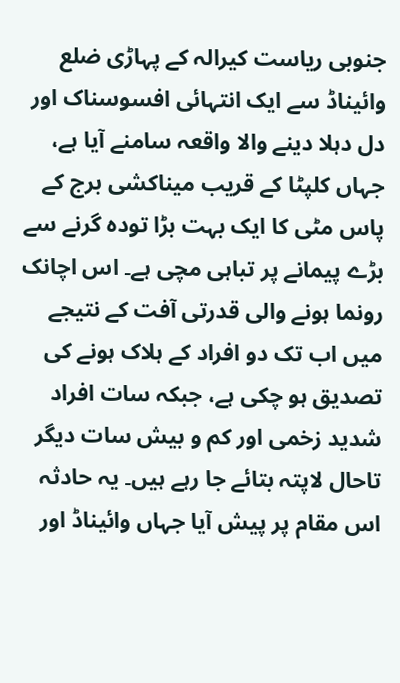جنوبی ریاست کیرالہ کے پہاڑی ضلع وائیناڈ سے ایک انتہائی افسوسناک اور دل دہلا دینے والا واقعہ سامنے آیا ہے، جہاں کلپٹا کے قریب میناکشی برج کے پاس مٹی کا ایک بہت بڑا تودہ گرنے سے بڑے پیمانے پر تباہی مچی ہے۔ اس اچانک رونما ہونے والی قدرتی آفت کے نتیجے میں اب تک دو افراد کے ہلاک ہونے کی تصدیق ہو چکی ہے، جبکہ سات افراد شدید زخمی اور کم و بیش سات دیگر تاحال لاپتہ بتائے جا رہے ہیں۔ یہ حادثہ اس مقام پر پیش آیا جہاں وائیناڈ اور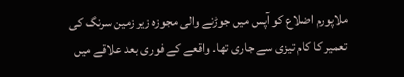ملاپورم اضلاع کو آپس میں جوڑنے والی مجوزہ زیر زمین سرنگ کی تعمیر کا کام تیزی سے جاری تھا۔ واقعے کے فوری بعد علاقے میں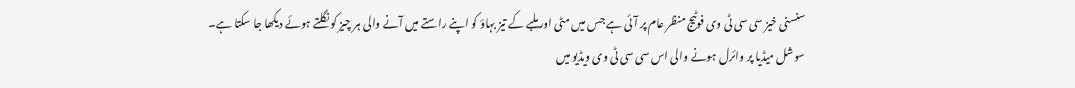سنسنی خیز سی سی ٹی وی فوٹیج منظر عام پر آئی ہے جس میں مٹی اور ملبے کے تیز بہاؤ کو اپنے راستے میں آنے والی ہر چیز کو نگلتے ہوئے دیکھا جا سکتا ہے۔
سوشل میڈیا پر وائرل ہونے والی اس سی سی ٹی وی ویڈیو میں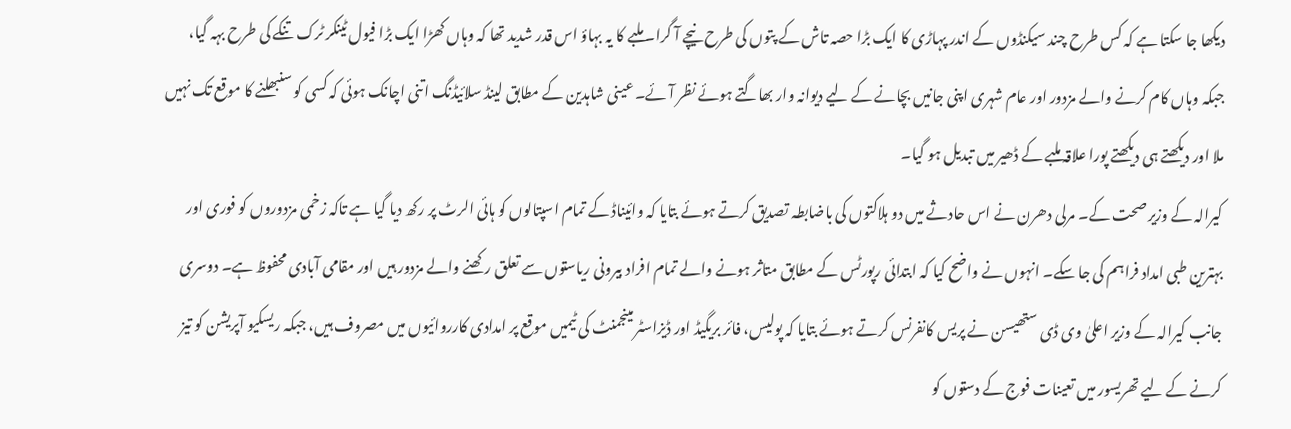دیکھا جا سکتا ہے کہ کس طرح چند سیکنڈوں کے اندر پہاڑی کا ایک بڑا حصہ تاش کے پتوں کی طرح نیچے آ گرا۔ ملبے کا یہ بہاؤ اس قدر شدید تھا کہ وہاں کھڑا ایک بڑا فیول ٹینکر ٹرک تنکے کی طرح بہہ گیا، جبکہ وہاں کام کرنے والے مزدور اور عام شہری اپنی جانیں بچانے کے لیے دیوانہ وار بھاگتے ہوئے نظر آئے۔ عینی شاہدین کے مطابق لینڈ سلائیڈنگ اتنی اچانک ہوئی کہ کسی کو سنبھلنے کا موقع تک نہیں ملا اور دیکھتے ہی دیکھتے پورا علاقہ ملبے کے ڈھیر میں تبدیل ہو گیا۔
کیرالہ کے وزیر صحت کے۔ مرلی دھرن نے اس حادثے میں دو ہلاکتوں کی باضابطہ تصدیق کرتے ہوئے بتایا کہ وائیناڈ کے تمام اسپتالوں کو ہائی الرٹ پر رکھ دیا گیا ہے تاکہ زخمی مزدوروں کو فوری اور بہترین طبی امداد فراہم کی جا سکے۔ انہوں نے واضح کیا کہ ابتدائی رپورٹس کے مطابق متاثر ہونے والے تمام افراد بیرونی ریاستوں سے تعلق رکھنے والے مزدور ہیں اور مقامی آبادی محفوظ ہے۔ دوسری جانب کیرالہ کے وزیر اعلیٰ وی ڈی ستھیسن نے پریس کانفرنس کرتے ہوئے بتایا کہ پولیس، فائر بریگیڈ اور ڈیزاسٹر مینجمنٹ کی ٹیمیں موقع پر امدادی کارروائیوں میں مصروف ہیں، جبکہ ریسکیو آپریشن کو تیز کرنے کے لیے تھریسور میں تعینات فوج کے دستوں کو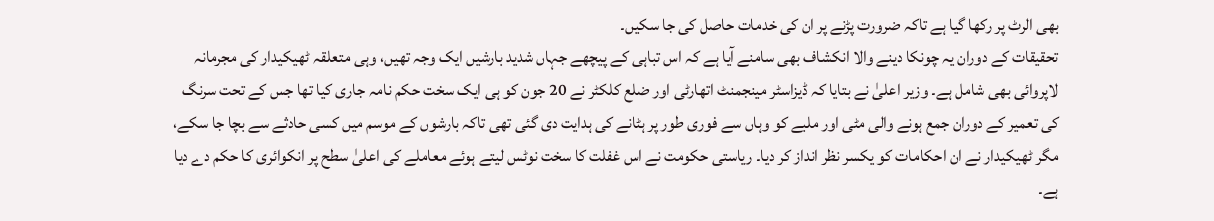بھی الرٹ پر رکھا گیا ہے تاکہ ضرورت پڑنے پر ان کی خدمات حاصل کی جا سکیں۔
تحقیقات کے دوران یہ چونکا دینے والا انکشاف بھی سامنے آیا ہے کہ اس تباہی کے پیچھے جہاں شدید بارشیں ایک وجہ تھیں، وہی متعلقہ ٹھیکیدار کی مجرمانہ لاپروائی بھی شامل ہے۔ وزیر اعلیٰ نے بتایا کہ ڈیزاسٹر مینجمنٹ اتھارٹی اور ضلع کلکٹر نے 20 جون کو ہی ایک سخت حکم نامہ جاری کیا تھا جس کے تحت سرنگ کی تعمیر کے دوران جمع ہونے والی مٹی اور ملبے کو وہاں سے فوری طور پر ہٹانے کی ہدایت دی گئی تھی تاکہ بارشوں کے موسم میں کسی حادثے سے بچا جا سکے، مگر ٹھیکیدار نے ان احکامات کو یکسر نظر انداز کر دیا۔ ریاستی حکومت نے اس غفلت کا سخت نوٹس لیتے ہوئے معاملے کی اعلیٰ سطح پر انکوائری کا حکم دے دیا ہے۔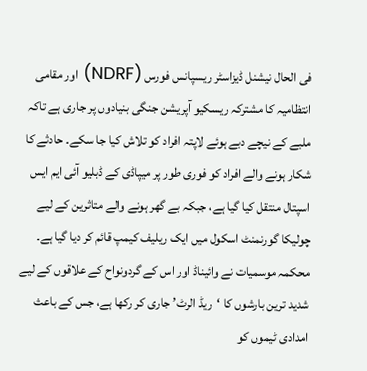فی الحال نیشنل ڈیزاسٹر ریسپانس فورس (NDRF) اور مقامی انتظامیہ کا مشترکہ ریسکیو آپریشن جنگی بنیادوں پر جاری ہے تاکہ ملبے کے نیچے دبے ہوئے لاپتہ افراد کو تلاش کیا جا سکے۔ حادثے کا شکار ہونے والے افراد کو فوری طور پر میپاڈی کے ڈبلیو آئی ایم ایس اسپتال منتقل کیا گیا ہے، جبکہ بے گھر ہونے والے متاثرین کے لیے چولیکا گورنمنٹ اسکول میں ایک ریلیف کیمپ قائم کر دیا گیا ہے۔ محکمہ موسمیات نے وائیناڈ اور اس کے گردونواح کے علاقوں کے لیے شدید ترین بارشوں کا ‘ریڈ الرٹ’ جاری کر رکھا ہے، جس کے باعث امدادی ٹیموں کو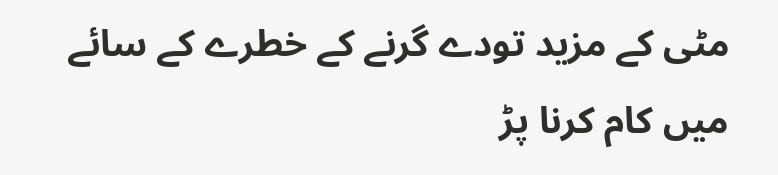مٹی کے مزید تودے گرنے کے خطرے کے سائے میں کام کرنا پڑ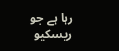رہا ہے جو ریسکیو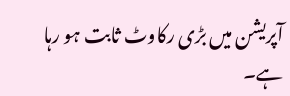آپریشن میں بڑی رکاوٹ ثابت ہو رہا ہے۔